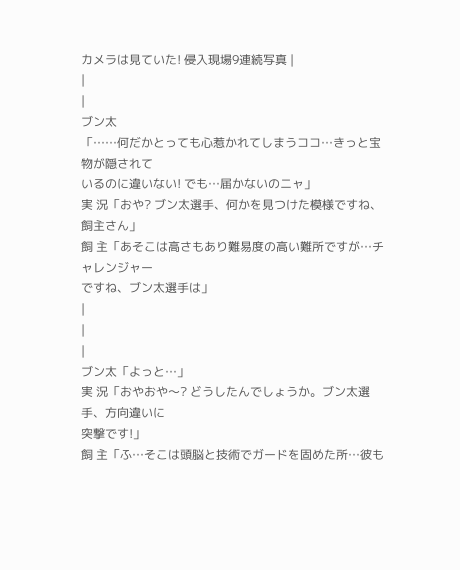カメラは見ていた! 侵入現場9連続写真 |
|
|
ブン太
「……何だかとっても心惹かれてしまうココ…きっと宝物が隠されて
いるのに違いない! でも…届かないのニャ」
実 況「おや? ブン太選手、何かを見つけた模様ですね、飼主さん」
飼 主「あそこは高さもあり難易度の高い難所ですが…チャレンジャー
ですね、ブン太選手は」
|
|
|
ブン太「よっと…」
実 況「おやおや〜? どうしたんでしょうか。ブン太選手、方向違いに
突撃です!」
飼 主「ふ…そこは頭脳と技術でガードを固めた所…彼も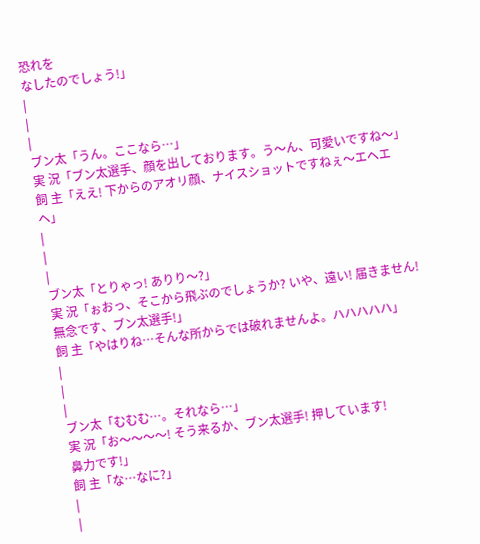恐れを
なしたのでしょう!」
|
|
|
ブン太「うん。ここなら…」
実 況「ブン太選手、顔を出しております。う〜ん、可愛いですね〜」
飼 主「ええ! 下からのアオリ顔、ナイスショットですねぇ〜エヘエヘ」
|
|
|
ブン太「とりゃっ! ありり〜?」
実 況「ぉおっ、そこから飛ぶのでしょうか? いや、遠い! 届きません!
無念です、ブン太選手!」
飼 主「やはりね…そんな所からでは破れませんよ。ハハハハハ」
|
|
|
ブン太「むむむ…。それなら…」
実 況「お〜〜〜〜! そう来るか、ブン太選手! 押しています!
鼻力です!」
飼 主「な…なに?」
|
|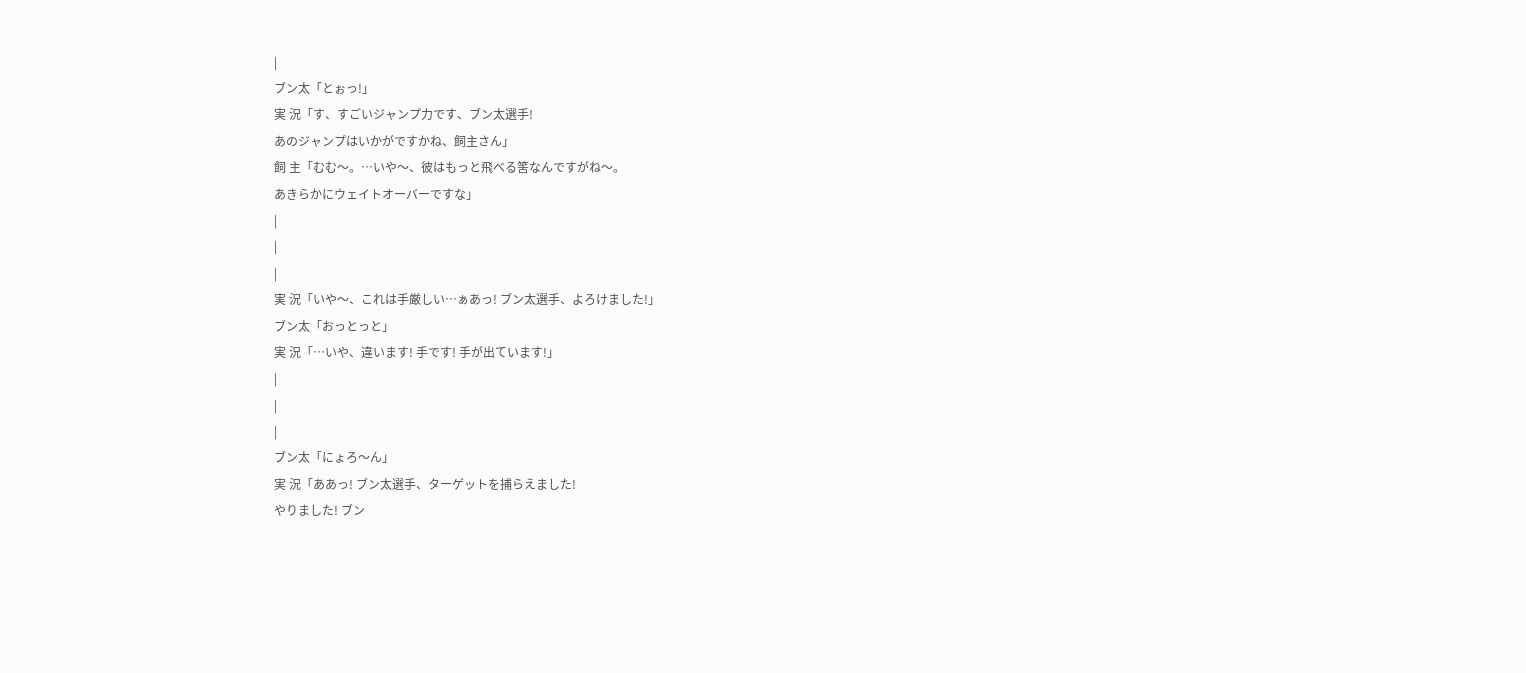|
ブン太「とぉっ!」
実 況「す、すごいジャンプ力です、ブン太選手!
あのジャンプはいかがですかね、飼主さん」
飼 主「むむ〜。…いや〜、彼はもっと飛べる筈なんですがね〜。
あきらかにウェイトオーバーですな」
|
|
|
実 況「いや〜、これは手厳しい…ぁあっ! ブン太選手、よろけました!」
ブン太「おっとっと」
実 況「…いや、違います! 手です! 手が出ています!」
|
|
|
ブン太「にょろ〜ん」
実 況「ああっ! ブン太選手、ターゲットを捕らえました!
やりました! ブン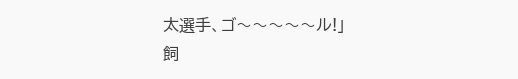太選手、ゴ〜〜〜〜〜ル!」
飼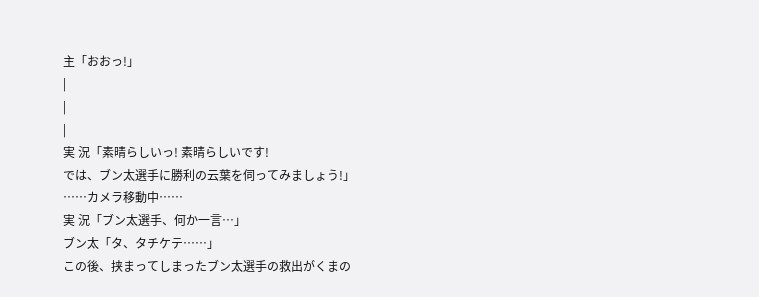主「おおっ!」
|
|
|
実 況「素晴らしいっ! 素晴らしいです!
では、ブン太選手に勝利の云葉を伺ってみましょう!」
……カメラ移動中……
実 況「ブン太選手、何か一言…」
ブン太「タ、タチケテ……」
この後、挟まってしまったブン太選手の救出がくまの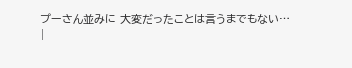プーさん並みに 大変だったことは言うまでもない…
|